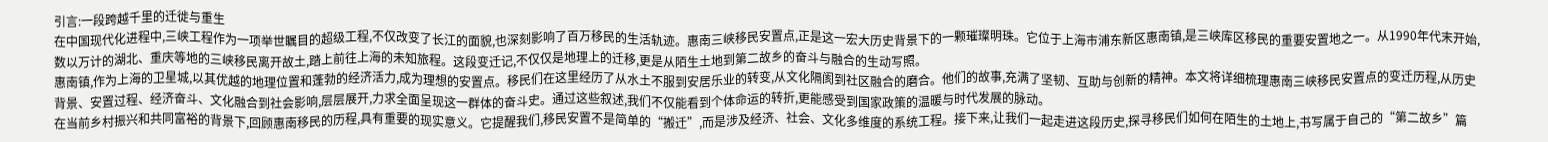引言:一段跨越千里的迁徙与重生
在中国现代化进程中,三峡工程作为一项举世瞩目的超级工程,不仅改变了长江的面貌,也深刻影响了百万移民的生活轨迹。惠南三峡移民安置点,正是这一宏大历史背景下的一颗璀璨明珠。它位于上海市浦东新区惠南镇,是三峡库区移民的重要安置地之一。从1990年代末开始,数以万计的湖北、重庆等地的三峡移民离开故土,踏上前往上海的未知旅程。这段变迁记,不仅仅是地理上的迁移,更是从陌生土地到第二故乡的奋斗与融合的生动写照。
惠南镇,作为上海的卫星城,以其优越的地理位置和蓬勃的经济活力,成为理想的安置点。移民们在这里经历了从水土不服到安居乐业的转变,从文化隔阂到社区融合的磨合。他们的故事,充满了坚韧、互助与创新的精神。本文将详细梳理惠南三峡移民安置点的变迁历程,从历史背景、安置过程、经济奋斗、文化融合到社会影响,层层展开,力求全面呈现这一群体的奋斗史。通过这些叙述,我们不仅能看到个体命运的转折,更能感受到国家政策的温暖与时代发展的脉动。
在当前乡村振兴和共同富裕的背景下,回顾惠南移民的历程,具有重要的现实意义。它提醒我们,移民安置不是简单的“搬迁”,而是涉及经济、社会、文化多维度的系统工程。接下来,让我们一起走进这段历史,探寻移民们如何在陌生的土地上,书写属于自己的“第二故乡”篇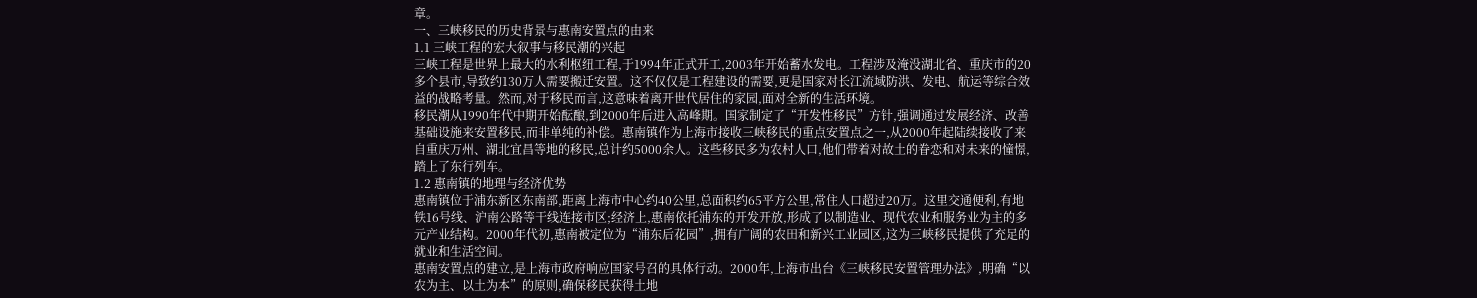章。
一、三峡移民的历史背景与惠南安置点的由来
1.1 三峡工程的宏大叙事与移民潮的兴起
三峡工程是世界上最大的水利枢纽工程,于1994年正式开工,2003年开始蓄水发电。工程涉及淹没湖北省、重庆市的20多个县市,导致约130万人需要搬迁安置。这不仅仅是工程建设的需要,更是国家对长江流域防洪、发电、航运等综合效益的战略考量。然而,对于移民而言,这意味着离开世代居住的家园,面对全新的生活环境。
移民潮从1990年代中期开始酝酿,到2000年后进入高峰期。国家制定了“开发性移民”方针,强调通过发展经济、改善基础设施来安置移民,而非单纯的补偿。惠南镇作为上海市接收三峡移民的重点安置点之一,从2000年起陆续接收了来自重庆万州、湖北宜昌等地的移民,总计约5000余人。这些移民多为农村人口,他们带着对故土的眷恋和对未来的憧憬,踏上了东行列车。
1.2 惠南镇的地理与经济优势
惠南镇位于浦东新区东南部,距离上海市中心约40公里,总面积约65平方公里,常住人口超过20万。这里交通便利,有地铁16号线、沪南公路等干线连接市区;经济上,惠南依托浦东的开发开放,形成了以制造业、现代农业和服务业为主的多元产业结构。2000年代初,惠南被定位为“浦东后花园”,拥有广阔的农田和新兴工业园区,这为三峡移民提供了充足的就业和生活空间。
惠南安置点的建立,是上海市政府响应国家号召的具体行动。2000年,上海市出台《三峡移民安置管理办法》,明确“以农为主、以土为本”的原则,确保移民获得土地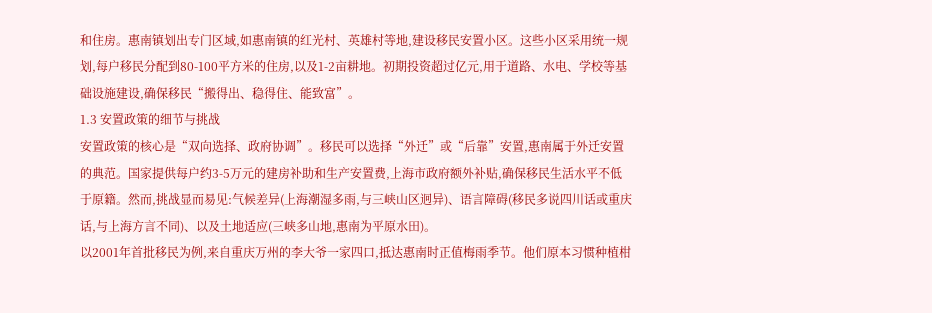和住房。惠南镇划出专门区域,如惠南镇的红光村、英雄村等地,建设移民安置小区。这些小区采用统一规划,每户移民分配到80-100平方米的住房,以及1-2亩耕地。初期投资超过亿元,用于道路、水电、学校等基础设施建设,确保移民“搬得出、稳得住、能致富”。
1.3 安置政策的细节与挑战
安置政策的核心是“双向选择、政府协调”。移民可以选择“外迁”或“后靠”安置,惠南属于外迁安置的典范。国家提供每户约3-5万元的建房补助和生产安置费,上海市政府额外补贴,确保移民生活水平不低于原籍。然而,挑战显而易见:气候差异(上海潮湿多雨,与三峡山区迥异)、语言障碍(移民多说四川话或重庆话,与上海方言不同)、以及土地适应(三峡多山地,惠南为平原水田)。
以2001年首批移民为例,来自重庆万州的李大爷一家四口,抵达惠南时正值梅雨季节。他们原本习惯种植柑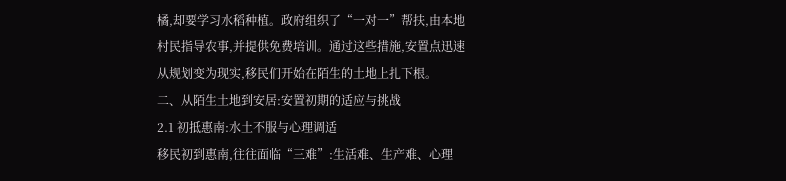橘,却要学习水稻种植。政府组织了“一对一”帮扶,由本地村民指导农事,并提供免费培训。通过这些措施,安置点迅速从规划变为现实,移民们开始在陌生的土地上扎下根。
二、从陌生土地到安居:安置初期的适应与挑战
2.1 初抵惠南:水土不服与心理调适
移民初到惠南,往往面临“三难”:生活难、生产难、心理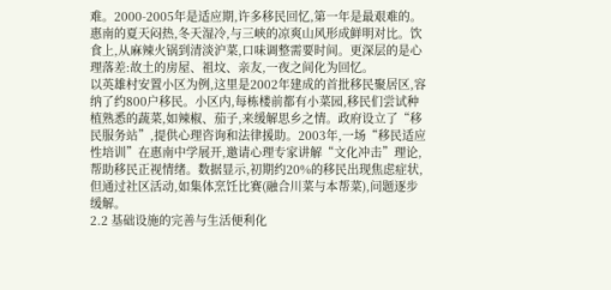难。2000-2005年是适应期,许多移民回忆,第一年是最艰难的。惠南的夏天闷热,冬天湿冷,与三峡的凉爽山风形成鲜明对比。饮食上,从麻辣火锅到清淡沪菜,口味调整需要时间。更深层的是心理落差:故土的房屋、祖坟、亲友,一夜之间化为回忆。
以英雄村安置小区为例,这里是2002年建成的首批移民聚居区,容纳了约800户移民。小区内,每栋楼前都有小菜园,移民们尝试种植熟悉的蔬菜,如辣椒、茄子,来缓解思乡之情。政府设立了“移民服务站”,提供心理咨询和法律援助。2003年,一场“移民适应性培训”在惠南中学展开,邀请心理专家讲解“文化冲击”理论,帮助移民正视情绪。数据显示,初期约20%的移民出现焦虑症状,但通过社区活动,如集体烹饪比赛(融合川菜与本帮菜),问题逐步缓解。
2.2 基础设施的完善与生活便利化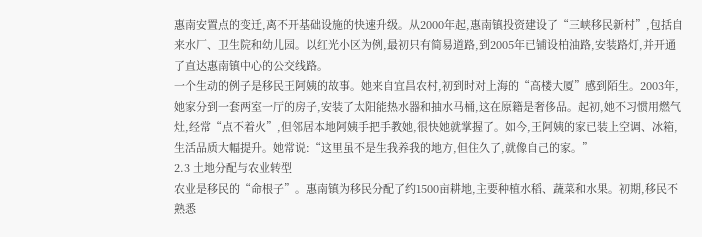惠南安置点的变迁,离不开基础设施的快速升级。从2000年起,惠南镇投资建设了“三峡移民新村”,包括自来水厂、卫生院和幼儿园。以红光小区为例,最初只有简易道路,到2005年已铺设柏油路,安装路灯,并开通了直达惠南镇中心的公交线路。
一个生动的例子是移民王阿姨的故事。她来自宜昌农村,初到时对上海的“高楼大厦”感到陌生。2003年,她家分到一套两室一厅的房子,安装了太阳能热水器和抽水马桶,这在原籍是奢侈品。起初,她不习惯用燃气灶,经常“点不着火”,但邻居本地阿姨手把手教她,很快她就掌握了。如今,王阿姨的家已装上空调、冰箱,生活品质大幅提升。她常说:“这里虽不是生我养我的地方,但住久了,就像自己的家。”
2.3 土地分配与农业转型
农业是移民的“命根子”。惠南镇为移民分配了约1500亩耕地,主要种植水稻、蔬菜和水果。初期,移民不熟悉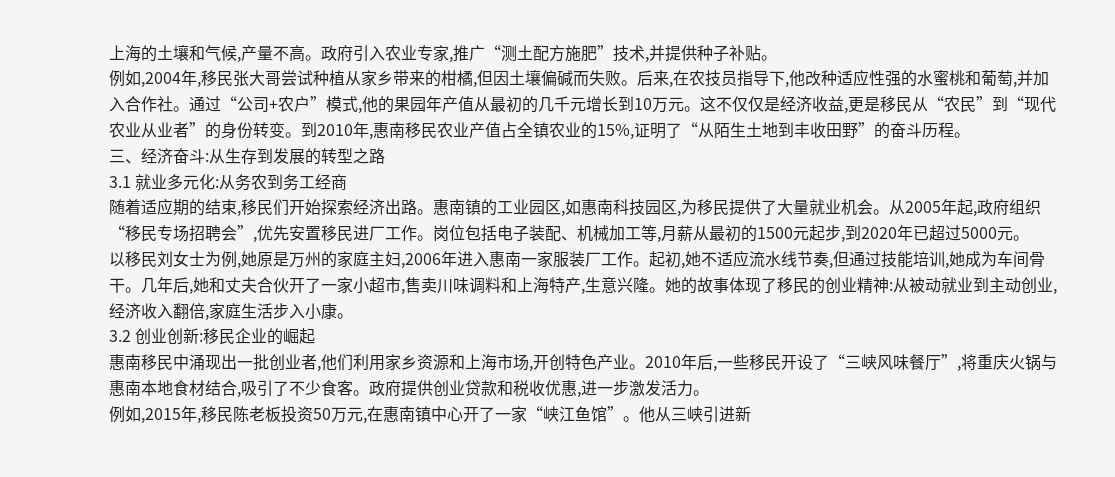上海的土壤和气候,产量不高。政府引入农业专家,推广“测土配方施肥”技术,并提供种子补贴。
例如,2004年,移民张大哥尝试种植从家乡带来的柑橘,但因土壤偏碱而失败。后来,在农技员指导下,他改种适应性强的水蜜桃和葡萄,并加入合作社。通过“公司+农户”模式,他的果园年产值从最初的几千元增长到10万元。这不仅仅是经济收益,更是移民从“农民”到“现代农业从业者”的身份转变。到2010年,惠南移民农业产值占全镇农业的15%,证明了“从陌生土地到丰收田野”的奋斗历程。
三、经济奋斗:从生存到发展的转型之路
3.1 就业多元化:从务农到务工经商
随着适应期的结束,移民们开始探索经济出路。惠南镇的工业园区,如惠南科技园区,为移民提供了大量就业机会。从2005年起,政府组织“移民专场招聘会”,优先安置移民进厂工作。岗位包括电子装配、机械加工等,月薪从最初的1500元起步,到2020年已超过5000元。
以移民刘女士为例,她原是万州的家庭主妇,2006年进入惠南一家服装厂工作。起初,她不适应流水线节奏,但通过技能培训,她成为车间骨干。几年后,她和丈夫合伙开了一家小超市,售卖川味调料和上海特产,生意兴隆。她的故事体现了移民的创业精神:从被动就业到主动创业,经济收入翻倍,家庭生活步入小康。
3.2 创业创新:移民企业的崛起
惠南移民中涌现出一批创业者,他们利用家乡资源和上海市场,开创特色产业。2010年后,一些移民开设了“三峡风味餐厅”,将重庆火锅与惠南本地食材结合,吸引了不少食客。政府提供创业贷款和税收优惠,进一步激发活力。
例如,2015年,移民陈老板投资50万元,在惠南镇中心开了一家“峡江鱼馆”。他从三峡引进新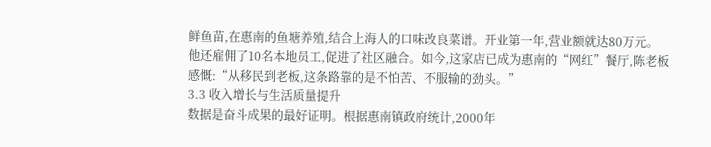鲜鱼苗,在惠南的鱼塘养殖,结合上海人的口味改良菜谱。开业第一年,营业额就达80万元。他还雇佣了10名本地员工,促进了社区融合。如今,这家店已成为惠南的“网红”餐厅,陈老板感慨:“从移民到老板,这条路靠的是不怕苦、不服输的劲头。”
3.3 收入增长与生活质量提升
数据是奋斗成果的最好证明。根据惠南镇政府统计,2000年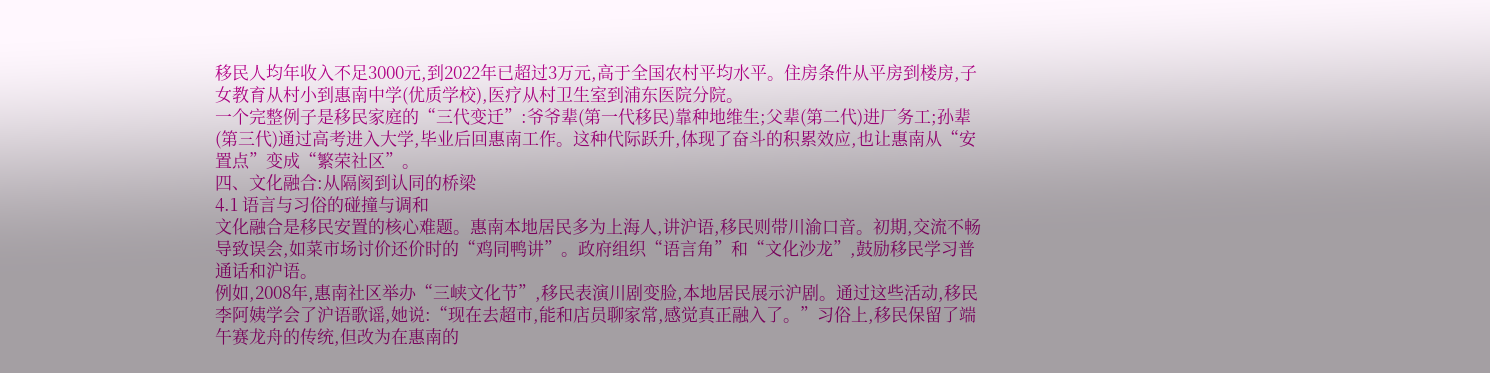移民人均年收入不足3000元,到2022年已超过3万元,高于全国农村平均水平。住房条件从平房到楼房,子女教育从村小到惠南中学(优质学校),医疗从村卫生室到浦东医院分院。
一个完整例子是移民家庭的“三代变迁”:爷爷辈(第一代移民)靠种地维生;父辈(第二代)进厂务工;孙辈(第三代)通过高考进入大学,毕业后回惠南工作。这种代际跃升,体现了奋斗的积累效应,也让惠南从“安置点”变成“繁荣社区”。
四、文化融合:从隔阂到认同的桥梁
4.1 语言与习俗的碰撞与调和
文化融合是移民安置的核心难题。惠南本地居民多为上海人,讲沪语,移民则带川渝口音。初期,交流不畅导致误会,如菜市场讨价还价时的“鸡同鸭讲”。政府组织“语言角”和“文化沙龙”,鼓励移民学习普通话和沪语。
例如,2008年,惠南社区举办“三峡文化节”,移民表演川剧变脸,本地居民展示沪剧。通过这些活动,移民李阿姨学会了沪语歌谣,她说:“现在去超市,能和店员聊家常,感觉真正融入了。”习俗上,移民保留了端午赛龙舟的传统,但改为在惠南的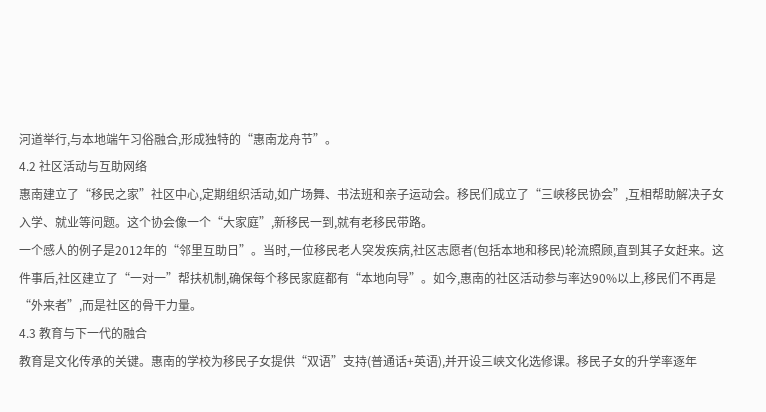河道举行,与本地端午习俗融合,形成独特的“惠南龙舟节”。
4.2 社区活动与互助网络
惠南建立了“移民之家”社区中心,定期组织活动,如广场舞、书法班和亲子运动会。移民们成立了“三峡移民协会”,互相帮助解决子女入学、就业等问题。这个协会像一个“大家庭”,新移民一到,就有老移民带路。
一个感人的例子是2012年的“邻里互助日”。当时,一位移民老人突发疾病,社区志愿者(包括本地和移民)轮流照顾,直到其子女赶来。这件事后,社区建立了“一对一”帮扶机制,确保每个移民家庭都有“本地向导”。如今,惠南的社区活动参与率达90%以上,移民们不再是“外来者”,而是社区的骨干力量。
4.3 教育与下一代的融合
教育是文化传承的关键。惠南的学校为移民子女提供“双语”支持(普通话+英语),并开设三峡文化选修课。移民子女的升学率逐年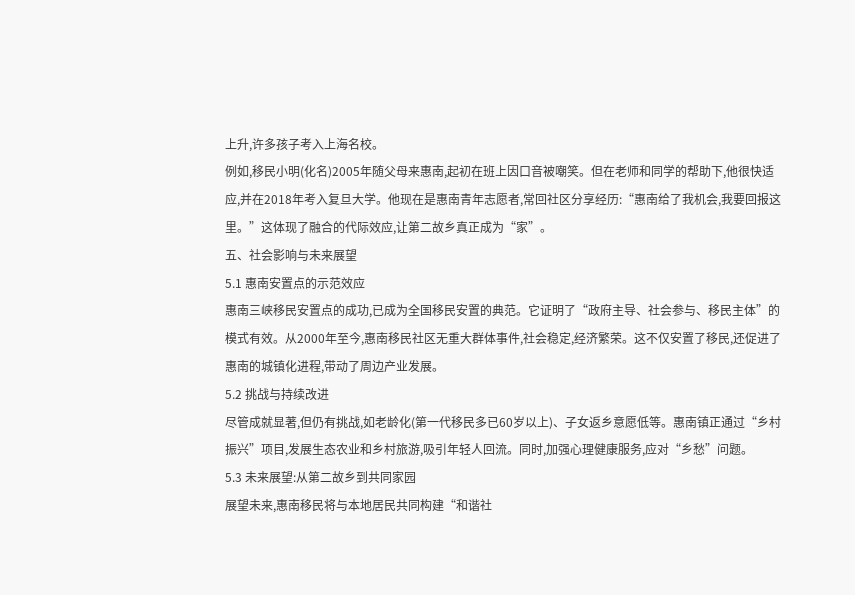上升,许多孩子考入上海名校。
例如,移民小明(化名)2005年随父母来惠南,起初在班上因口音被嘲笑。但在老师和同学的帮助下,他很快适应,并在2018年考入复旦大学。他现在是惠南青年志愿者,常回社区分享经历:“惠南给了我机会,我要回报这里。”这体现了融合的代际效应,让第二故乡真正成为“家”。
五、社会影响与未来展望
5.1 惠南安置点的示范效应
惠南三峡移民安置点的成功,已成为全国移民安置的典范。它证明了“政府主导、社会参与、移民主体”的模式有效。从2000年至今,惠南移民社区无重大群体事件,社会稳定,经济繁荣。这不仅安置了移民,还促进了惠南的城镇化进程,带动了周边产业发展。
5.2 挑战与持续改进
尽管成就显著,但仍有挑战,如老龄化(第一代移民多已60岁以上)、子女返乡意愿低等。惠南镇正通过“乡村振兴”项目,发展生态农业和乡村旅游,吸引年轻人回流。同时,加强心理健康服务,应对“乡愁”问题。
5.3 未来展望:从第二故乡到共同家园
展望未来,惠南移民将与本地居民共同构建“和谐社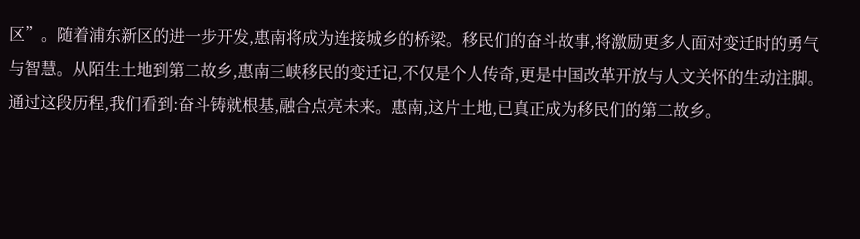区”。随着浦东新区的进一步开发,惠南将成为连接城乡的桥梁。移民们的奋斗故事,将激励更多人面对变迁时的勇气与智慧。从陌生土地到第二故乡,惠南三峡移民的变迁记,不仅是个人传奇,更是中国改革开放与人文关怀的生动注脚。
通过这段历程,我们看到:奋斗铸就根基,融合点亮未来。惠南,这片土地,已真正成为移民们的第二故乡。